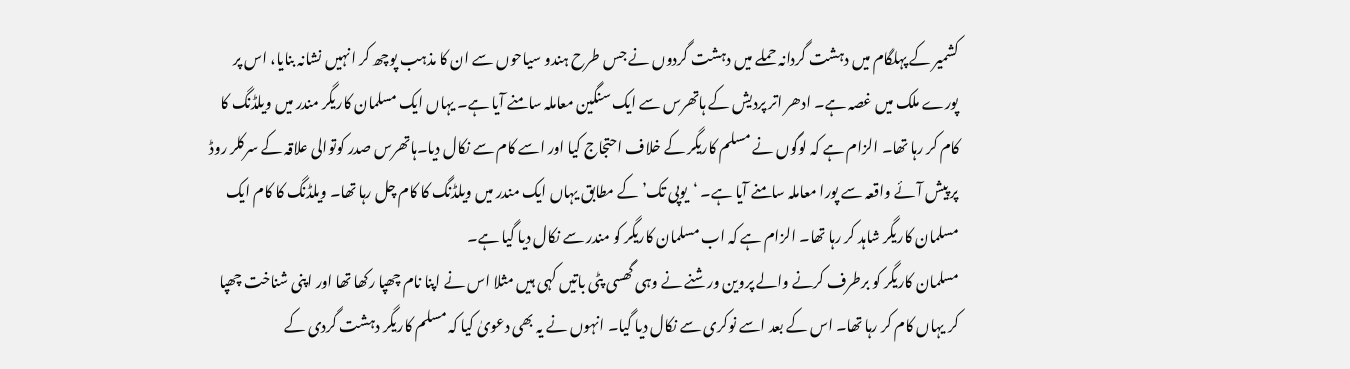کشمیر کے پہلگام میں دہشت گردانہ حملے میں دہشت گردوں نے جس طرح ہندو سیاحوں سے ان کا مذہب پوچھ کر انہیں نشانہ بنایا، اس پر پورے ملک میں غصہ ہے۔ ادھر اتر پردیش کے ہاتھرس سے ایک سنگین معاملہ سامنے آیا ہے۔ یہاں ایک مسلمان کاریگر مندر میں ویلڈنگ کا کام کر رہا تھا۔ الزام ہے کہ لوگوں نے مسلم کاریگر کے خلاف احتجاج کیا اور اسے کام سے نکال دیا۔ہاتھرس صدر کوتوالی علاقہ کے سرکلر روڈ پر پیش آئے واقعہ سے پورا معاملہ سامنے آیا ہے۔ ‘یوپی تک’ کے مطابق یہاں ایک مندر میں ویلڈنگ کا کام چل رہا تھا۔ ویلڈنگ کا کام ایک مسلمان کاریگر شاہد کر رہا تھا۔ الزام ہے کہ اب مسلمان کاریگر کو مندر سے نکال دیا گیا ہے۔
مسلمان کاریگر کو برطرف کرنے والے پروین ورشنے نے وہی گھسی پٹی باتیں کہی ہیں مثلا اس نے اپنا نام چھپا رکھا تھا اور اپنی شناخت چھپا کر یہاں کام کر رہا تھا۔ اس کے بعد اسے نوکری سے نکال دیا گیا۔ انہوں نے یہ بھی دعویٰ کیا کہ مسلم کاریگر دہشت گردی کے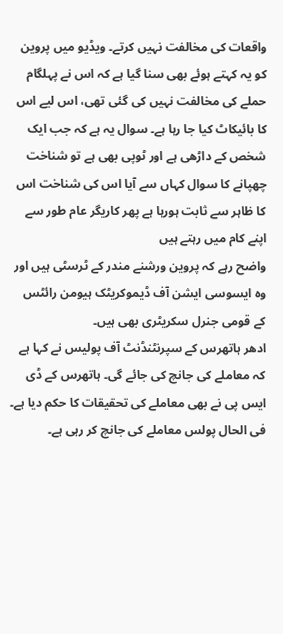واقعات کی مخالفت نہیں کرتے۔ ویڈیو میں پروین کو یہ کہتے ہوئے بھی سنا گیا ہے کہ اس نے پہلگام حملے کی مخالفت نہیں کی گئی تھی، اس لیے اس کا بائیکاٹ کیا جا رہا ہے۔ سوال یہ ہے کہ جب ایک شخص کے داڑھی ہے اور ٹوپی بھی ہے تو شناخت چھپانے کا سوال کہاں سے آیا اس کی شناخت اس کا ظاہر سے ثابت ہورہا ہے پھر کاریگر عام طور سے اپنے کام میں رہتے ہیں
واضح رہے کہ پروین ورشنے مندر کے ٹرسٹی ہیں اور وہ ایسوسی ایشن آف ڈیموکریٹک ہیومن رائٹس کے قومی جنرل سکریٹری بھی ہیں۔
ادھر ہاتھرس کے سپرنٹنڈنٹ آف پولیس نے کہا ہے کہ معاملے کی جانچ کی جائے گی۔ ہاتھرس کے ڈی ایس پی نے بھی معاملے کی تحقیقات کا حکم دیا ہے۔ فی الحال پولس معاملے کی جانچ کر رہی ہے۔